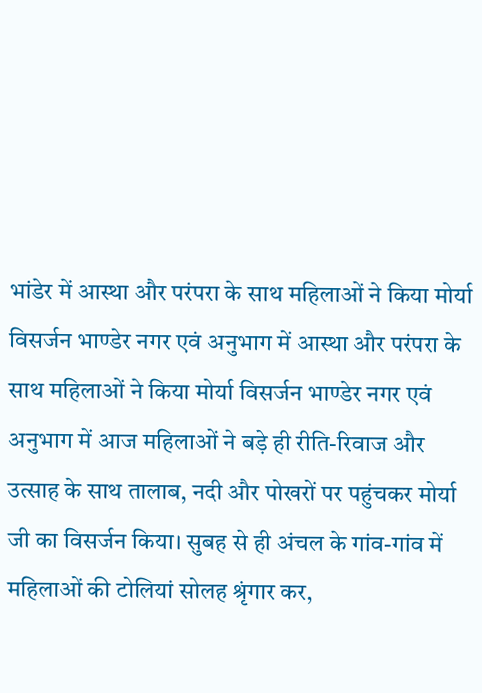भांडेर में आस्था और परंपरा के साथ महिलाओं ने किया मोर्या विसर्जन भाण्डेर नगर एवं अनुभाग में आस्था और परंपरा के साथ महिलाओं ने किया मोर्या विसर्जन भाण्डेर नगर एवं अनुभाग में आज महिलाओं ने बड़े ही रीति-रिवाज और उत्साह के साथ तालाब, नदी और पोखरों पर पहुंचकर मोर्या जी का विसर्जन किया। सुबह से ही अंचल के गांव-गांव में महिलाओं की टोलियां सोलह श्रृंगार कर,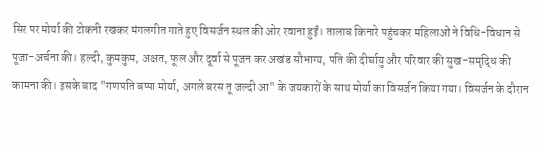सिर पर मोर्या की टोकनी रखकर मंगलगीत गाते हुए विसर्जन स्थल की ओर रवाना हुईं। तालाब किनारे पहुंचकर महिलाओं ने विधि-विधान से पूजा-अर्चना की। हल्दी, कुमकुम, अक्षत, फूल और दूर्वा से पूजन कर अखंड सौभाग्य, पति की दीर्घायु और परिवार की सुख-समृद्धि की कामना की। इसके बाद "गणपति बप्पा मोर्या, अगले बरस तू जल्दी आ" के जयकारों के साथ मोर्या का विसर्जन किया गया। विसर्जन के दौरान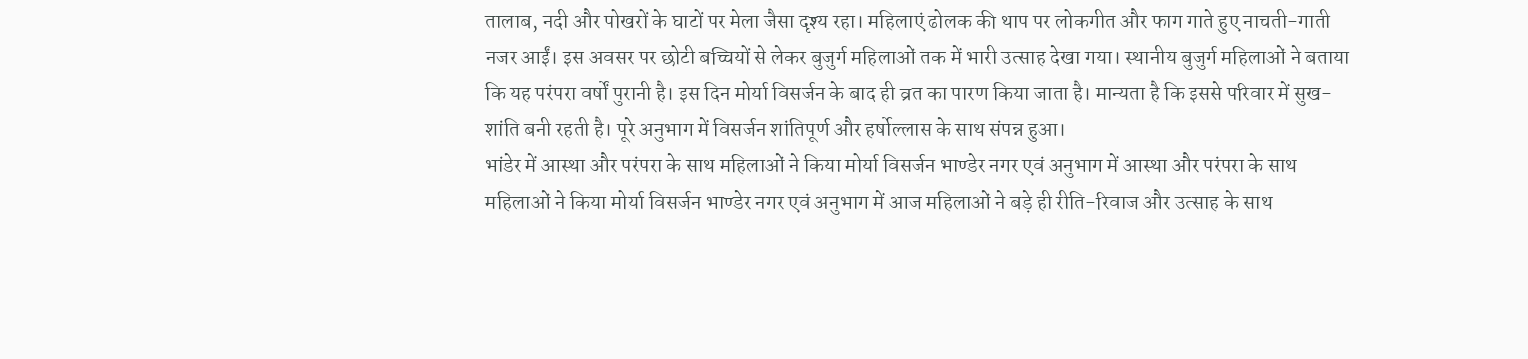तालाब, नदी और पोखरों के घाटों पर मेला जैसा दृश्य रहा। महिलाएं ढोलक की थाप पर लोकगीत और फाग गाते हुए नाचती-गाती नजर आईं। इस अवसर पर छोटी बच्चियों से लेकर बुजुर्ग महिलाओं तक में भारी उत्साह देखा गया। स्थानीय बुजुर्ग महिलाओं ने बताया कि यह परंपरा वर्षों पुरानी है। इस दिन मोर्या विसर्जन के बाद ही व्रत का पारण किया जाता है। मान्यता है कि इससे परिवार में सुख-शांति बनी रहती है। पूरे अनुभाग में विसर्जन शांतिपूर्ण और हर्षोल्लास के साथ संपन्न हुआ।
भांडेर में आस्था और परंपरा के साथ महिलाओं ने किया मोर्या विसर्जन भाण्डेर नगर एवं अनुभाग में आस्था और परंपरा के साथ महिलाओं ने किया मोर्या विसर्जन भाण्डेर नगर एवं अनुभाग में आज महिलाओं ने बड़े ही रीति-रिवाज और उत्साह के साथ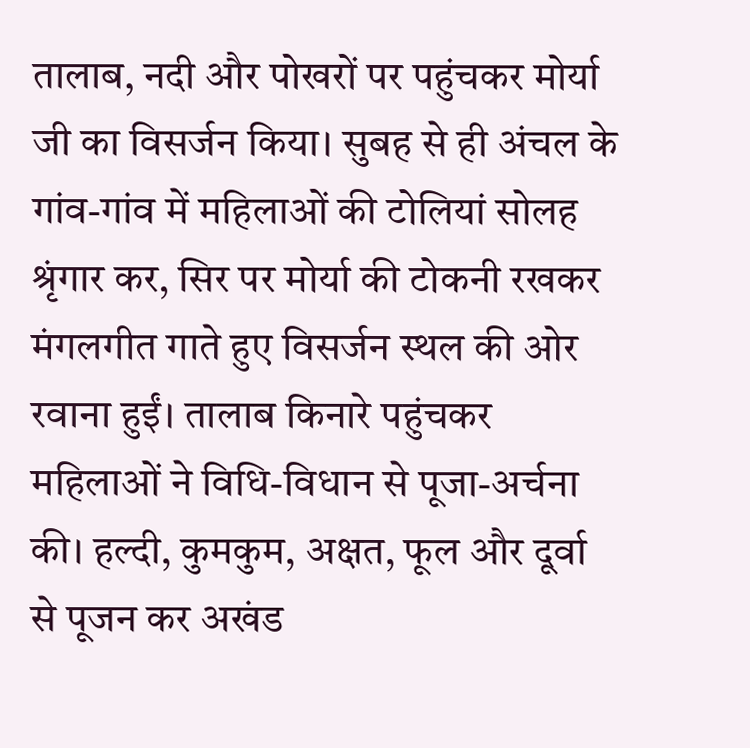तालाब, नदी और पोखरों पर पहुंचकर मोर्या जी का विसर्जन किया। सुबह से ही अंचल के गांव-गांव में महिलाओं की टोलियां सोलह श्रृंगार कर, सिर पर मोर्या की टोकनी रखकर मंगलगीत गाते हुए विसर्जन स्थल की ओर रवाना हुईं। तालाब किनारे पहुंचकर महिलाओं ने विधि-विधान से पूजा-अर्चना की। हल्दी, कुमकुम, अक्षत, फूल और दूर्वा से पूजन कर अखंड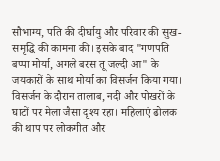सौभाग्य, पति की दीर्घायु और परिवार की सुख-समृद्धि की कामना की। इसके बाद "गणपति बप्पा मोर्या, अगले बरस तू जल्दी आ" के जयकारों के साथ मोर्या का विसर्जन किया गया। विसर्जन के दौरान तालाब, नदी और पोखरों के घाटों पर मेला जैसा दृश्य रहा। महिलाएं ढोलक की थाप पर लोकगीत और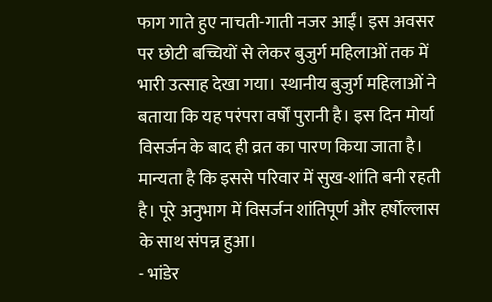फाग गाते हुए नाचती-गाती नजर आईं। इस अवसर पर छोटी बच्चियों से लेकर बुजुर्ग महिलाओं तक में भारी उत्साह देखा गया। स्थानीय बुजुर्ग महिलाओं ने बताया कि यह परंपरा वर्षों पुरानी है। इस दिन मोर्या विसर्जन के बाद ही व्रत का पारण किया जाता है। मान्यता है कि इससे परिवार में सुख-शांति बनी रहती है। पूरे अनुभाग में विसर्जन शांतिपूर्ण और हर्षोल्लास के साथ संपन्न हुआ।
- भांडेर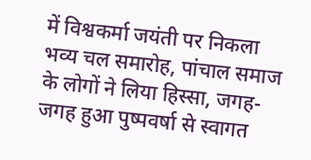में विश्वकर्मा जयंती पर निकला भव्य चल समारोह, पांचाल समाज के लोगों ने लिया हिस्सा, जगह-जगह हुआ पुष्पवर्षा से स्वागत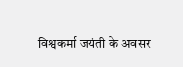विश्वकर्मा जयंती के अवसर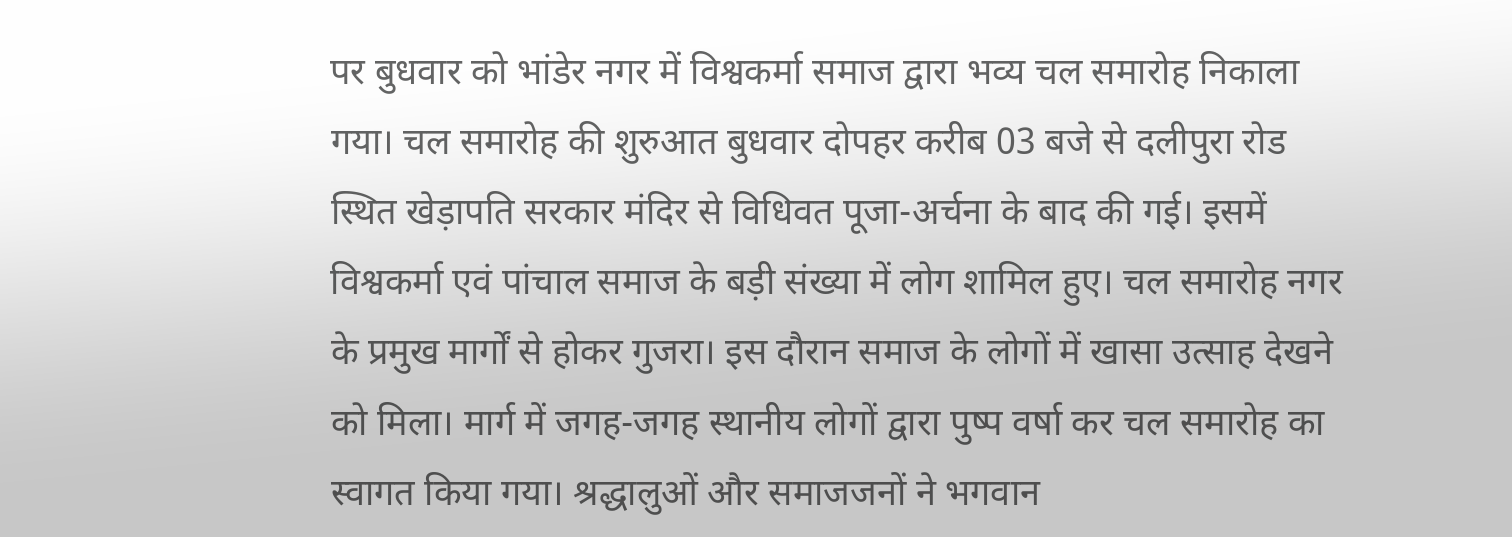पर बुधवार को भांडेर नगर में विश्वकर्मा समाज द्वारा भव्य चल समारोह निकाला गया। चल समारोह की शुरुआत बुधवार दोपहर करीब 03 बजे से दलीपुरा रोड स्थित खेड़ापति सरकार मंदिर से विधिवत पूजा-अर्चना के बाद की गई। इसमें विश्वकर्मा एवं पांचाल समाज के बड़ी संख्या में लोग शामिल हुए। चल समारोह नगर के प्रमुख मार्गों से होकर गुजरा। इस दौरान समाज के लोगों में खासा उत्साह देखने को मिला। मार्ग में जगह-जगह स्थानीय लोगों द्वारा पुष्प वर्षा कर चल समारोह का स्वागत किया गया। श्रद्धालुओं और समाजजनों ने भगवान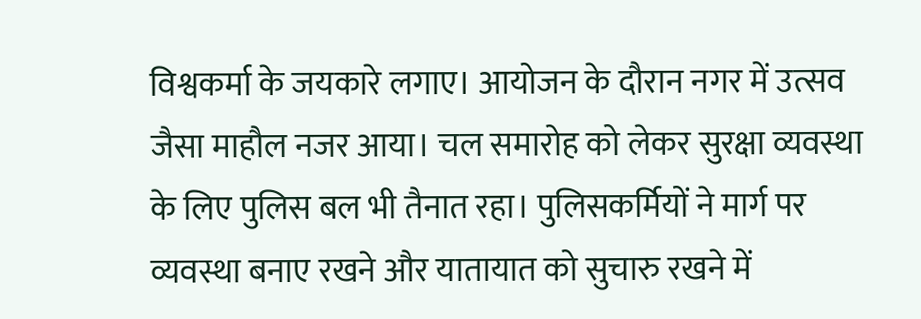विश्वकर्मा के जयकारे लगाए। आयोजन के दौरान नगर में उत्सव जैसा माहौल नजर आया। चल समारोह को लेकर सुरक्षा व्यवस्था के लिए पुलिस बल भी तैनात रहा। पुलिसकर्मियों ने मार्ग पर व्यवस्था बनाए रखने और यातायात को सुचारु रखने में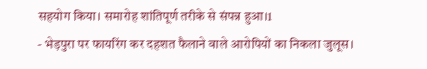सहयोग किया। समारोह शांतिपूर्ण तरीके से संपन्न हुआ।1
- भेड़पुरा पर फायरिंग कर दहशत फैलाने वाले आरोपियों का निकला जुलूस।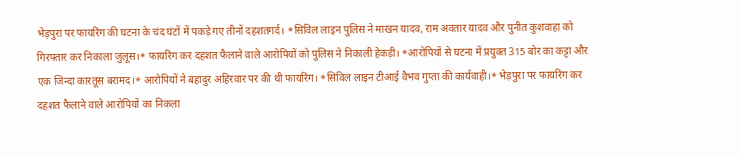भेड़पुरा पर फायरिंग की घटना के चंद घंटों में पकड़े गए तीनों दहशतगर्द। *सिविल लाइन पुलिस ने माखन यादव, राम अवतार यादव और पुनीत कुशवाहा को गिरफ्तार कर निकाला जुलूस।* फायरिंग कर दहशत फैलाने वाले आरोपियों को पुलिस ने निकाली हेकड़ी। *आरोपियों से घटना में प्रयुक्त 315 बोर का कट्टा और एक जिन्दा कारतूस बरामद।* आरोपियों ने बहादुर अहिरवार पर की थी फायरिंग। *सिविल लाइन टीआई वैभव गुप्ता की कार्यवाही।* भेड़पुरा पर फायरिंग कर दहशत फैलाने वाले आरोपियों का निकला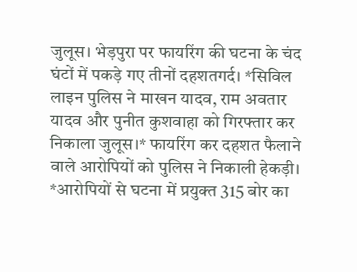जुलूस। भेड़पुरा पर फायरिंग की घटना के चंद घंटों में पकड़े गए तीनों दहशतगर्द। *सिविल लाइन पुलिस ने माखन यादव, राम अवतार यादव और पुनीत कुशवाहा को गिरफ्तार कर निकाला जुलूस।* फायरिंग कर दहशत फैलाने वाले आरोपियों को पुलिस ने निकाली हेकड़ी। *आरोपियों से घटना में प्रयुक्त 315 बोर का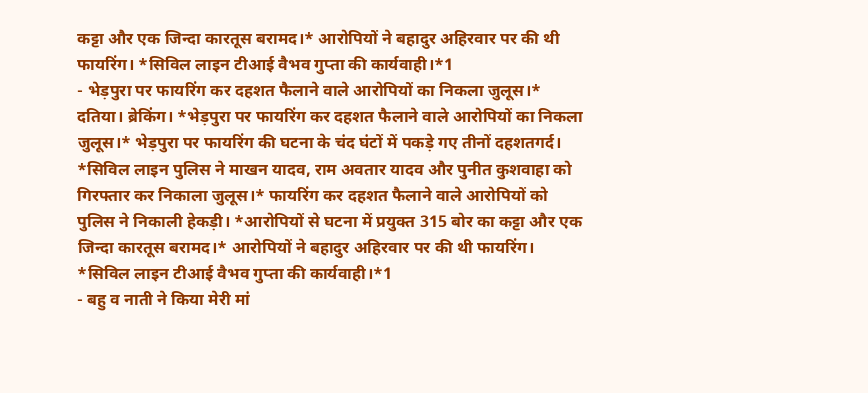कट्टा और एक जिन्दा कारतूस बरामद।* आरोपियों ने बहादुर अहिरवार पर की थी फायरिंग। *सिविल लाइन टीआई वैभव गुप्ता की कार्यवाही।*1
- भेड़पुरा पर फायरिंग कर दहशत फैलाने वाले आरोपियों का निकला जुलूस।* दतिया। ब्रेकिंग। *भेड़पुरा पर फायरिंग कर दहशत फैलाने वाले आरोपियों का निकला जुलूस।* भेड़पुरा पर फायरिंग की घटना के चंद घंटों में पकड़े गए तीनों दहशतगर्द। *सिविल लाइन पुलिस ने माखन यादव, राम अवतार यादव और पुनीत कुशवाहा को गिरफ्तार कर निकाला जुलूस।* फायरिंग कर दहशत फैलाने वाले आरोपियों को पुलिस ने निकाली हेकड़ी। *आरोपियों से घटना में प्रयुक्त 315 बोर का कट्टा और एक जिन्दा कारतूस बरामद।* आरोपियों ने बहादुर अहिरवार पर की थी फायरिंग। *सिविल लाइन टीआई वैभव गुप्ता की कार्यवाही।*1
- बहु व नाती ने किया मेरी मां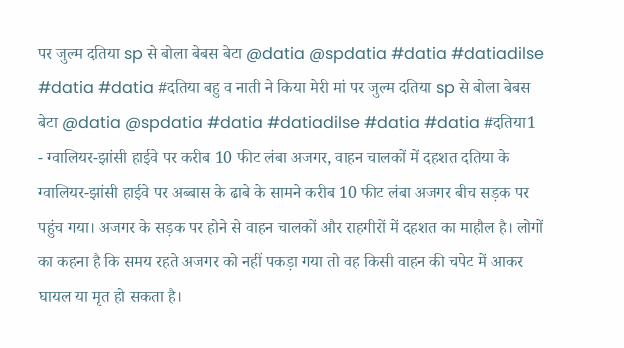पर जुल्म दतिया sp से बोला बेबस बेटा @datia @spdatia #datia #datiadilse #datia #datia #दतिया बहु व नाती ने किया मेरी मां पर जुल्म दतिया sp से बोला बेबस बेटा @datia @spdatia #datia #datiadilse #datia #datia #दतिया1
- ग्वालियर-झांसी हाईवे पर करीब 10 फीट लंबा अजगर, वाहन चालकों में दहशत दतिया के ग्वालियर-झांसी हाईवे पर अब्बास के ढाबे के सामने करीब 10 फीट लंबा अजगर बीच सड़क पर पहुंच गया। अजगर के सड़क पर होने से वाहन चालकों और राहगीरों में दहशत का माहौल है। लोगों का कहना है कि समय रहते अजगर को नहीं पकड़ा गया तो वह किसी वाहन की चपेट में आकर घायल या मृत हो सकता है।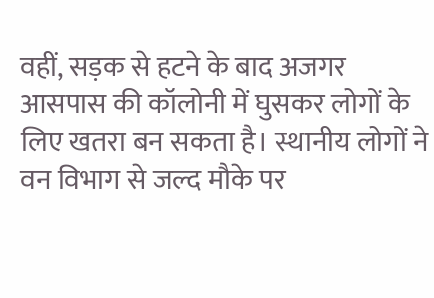वहीं, सड़क से हटने के बाद अजगर आसपास की कॉलोनी में घुसकर लोगों के लिए खतरा बन सकता है। स्थानीय लोगों ने वन विभाग से जल्द मौके पर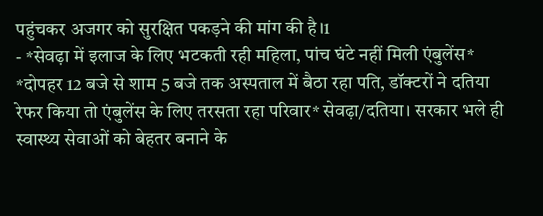पहुंचकर अजगर को सुरक्षित पकड़ने की मांग की है।1
- *सेवढ़ा में इलाज के लिए भटकती रही महिला, पांच घंटे नहीं मिली एंबुलेंस* *दोपहर 12 बजे से शाम 5 बजे तक अस्पताल में बैठा रहा पति, डॉक्टरों ने दतिया रेफर किया तो एंबुलेंस के लिए तरसता रहा परिवार* सेवढ़ा/दतिया। सरकार भले ही स्वास्थ्य सेवाओं को बेहतर बनाने के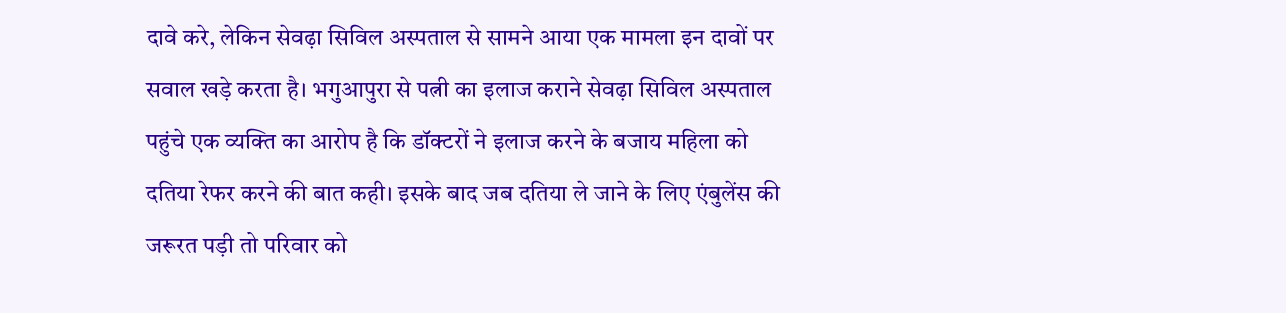दावे करे, लेकिन सेवढ़ा सिविल अस्पताल से सामने आया एक मामला इन दावों पर सवाल खड़े करता है। भगुआपुरा से पत्नी का इलाज कराने सेवढ़ा सिविल अस्पताल पहुंचे एक व्यक्ति का आरोप है कि डॉक्टरों ने इलाज करने के बजाय महिला को दतिया रेफर करने की बात कही। इसके बाद जब दतिया ले जाने के लिए एंबुलेंस की जरूरत पड़ी तो परिवार को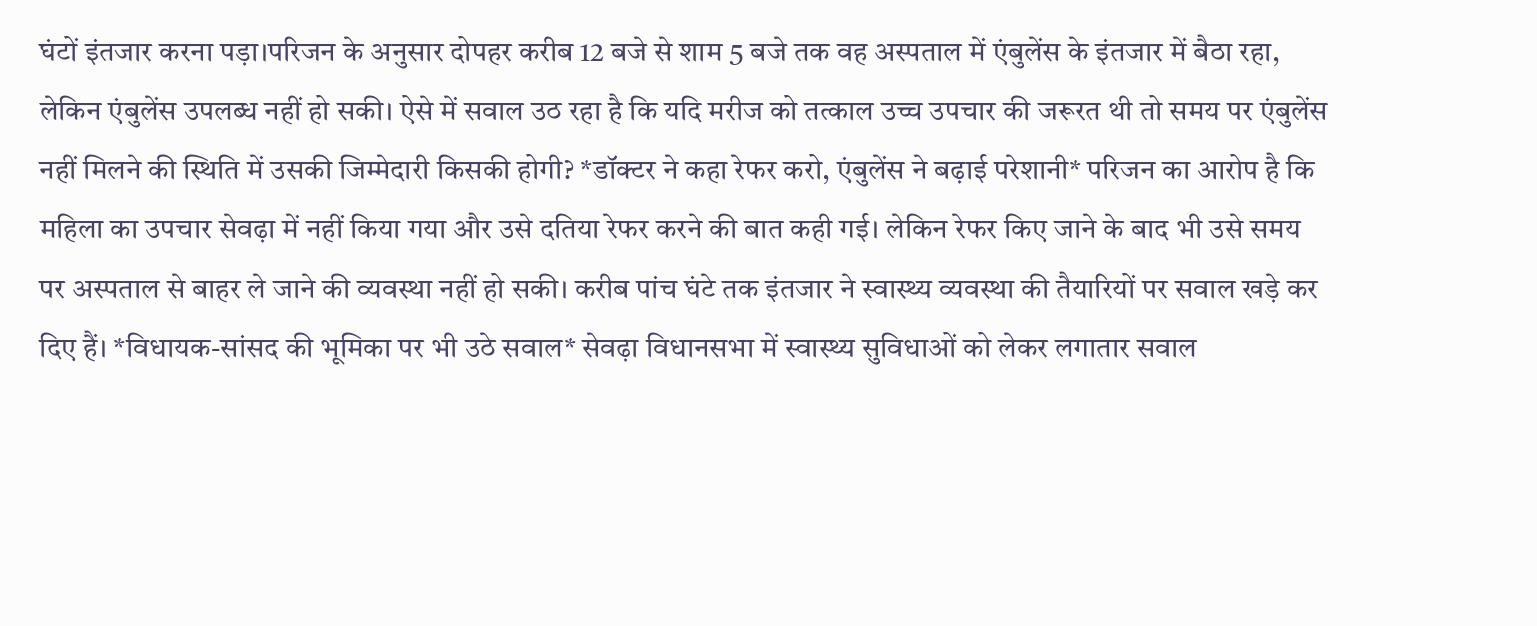घंटों इंतजार करना पड़ा।परिजन के अनुसार दोपहर करीब 12 बजे से शाम 5 बजे तक वह अस्पताल में एंबुलेंस के इंतजार में बैठा रहा, लेकिन एंबुलेंस उपलब्ध नहीं हो सकी। ऐसे में सवाल उठ रहा है कि यदि मरीज को तत्काल उच्च उपचार की जरूरत थी तो समय पर एंबुलेंस नहीं मिलने की स्थिति में उसकी जिम्मेदारी किसकी होगी? *डॉक्टर ने कहा रेफर करो, एंबुलेंस ने बढ़ाई परेशानी* परिजन का आरोप है कि महिला का उपचार सेवढ़ा में नहीं किया गया और उसे दतिया रेफर करने की बात कही गई। लेकिन रेफर किए जाने के बाद भी उसे समय पर अस्पताल से बाहर ले जाने की व्यवस्था नहीं हो सकी। करीब पांच घंटे तक इंतजार ने स्वास्थ्य व्यवस्था की तैयारियों पर सवाल खड़े कर दिए हैं। *विधायक-सांसद की भूमिका पर भी उठे सवाल* सेवढ़ा विधानसभा में स्वास्थ्य सुविधाओं को लेकर लगातार सवाल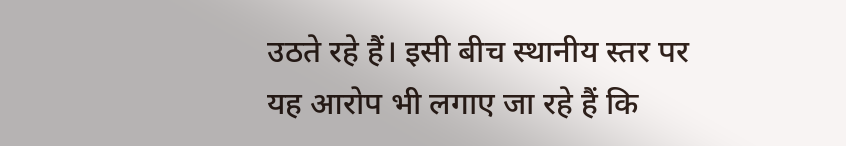उठते रहे हैं। इसी बीच स्थानीय स्तर पर यह आरोप भी लगाए जा रहे हैं कि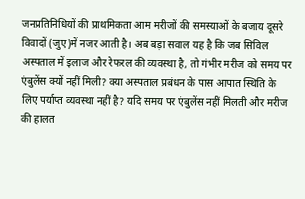जनप्रतिनिधियों की प्राथमिकता आम मरीजों की समस्याओं के बजाय दूसरे विवादों (जुए)में नजर आती है। अब बड़ा सवाल यह है कि जब सिविल अस्पताल में इलाज और रेफरल की व्यवस्था है, तो गंभीर मरीज को समय पर एंबुलेंस क्यों नहीं मिली? क्या अस्पताल प्रबंधन के पास आपात स्थिति के लिए पर्याप्त व्यवस्था नहीं है? यदि समय पर एंबुलेंस नहीं मिलती और मरीज की हालत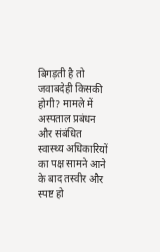बिगड़ती है तो जवाबदेही किसकी होगी? मामले में अस्पताल प्रबंधन और संबंधित स्वास्थ्य अधिकारियों का पक्ष सामने आने के बाद तस्वीर और स्पष्ट हो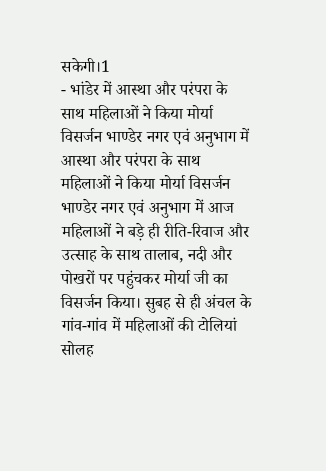सकेगी।1
- भांडेर में आस्था और परंपरा के साथ महिलाओं ने किया मोर्या विसर्जन भाण्डेर नगर एवं अनुभाग में आस्था और परंपरा के साथ महिलाओं ने किया मोर्या विसर्जन भाण्डेर नगर एवं अनुभाग में आज महिलाओं ने बड़े ही रीति-रिवाज और उत्साह के साथ तालाब, नदी और पोखरों पर पहुंचकर मोर्या जी का विसर्जन किया। सुबह से ही अंचल के गांव-गांव में महिलाओं की टोलियां सोलह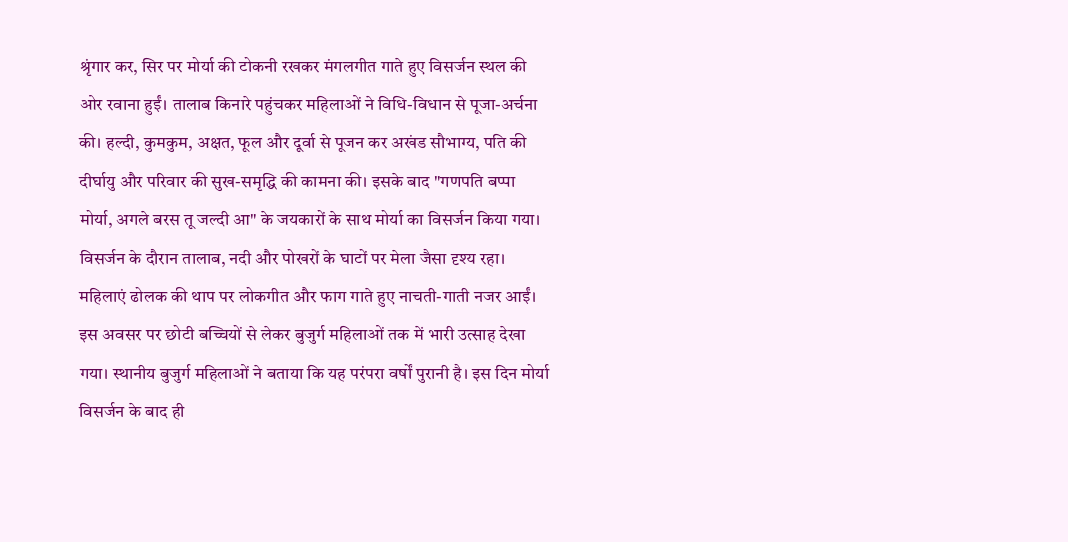श्रृंगार कर, सिर पर मोर्या की टोकनी रखकर मंगलगीत गाते हुए विसर्जन स्थल की ओर रवाना हुईं। तालाब किनारे पहुंचकर महिलाओं ने विधि-विधान से पूजा-अर्चना की। हल्दी, कुमकुम, अक्षत, फूल और दूर्वा से पूजन कर अखंड सौभाग्य, पति की दीर्घायु और परिवार की सुख-समृद्धि की कामना की। इसके बाद "गणपति बप्पा मोर्या, अगले बरस तू जल्दी आ" के जयकारों के साथ मोर्या का विसर्जन किया गया। विसर्जन के दौरान तालाब, नदी और पोखरों के घाटों पर मेला जैसा दृश्य रहा। महिलाएं ढोलक की थाप पर लोकगीत और फाग गाते हुए नाचती-गाती नजर आईं। इस अवसर पर छोटी बच्चियों से लेकर बुजुर्ग महिलाओं तक में भारी उत्साह देखा गया। स्थानीय बुजुर्ग महिलाओं ने बताया कि यह परंपरा वर्षों पुरानी है। इस दिन मोर्या विसर्जन के बाद ही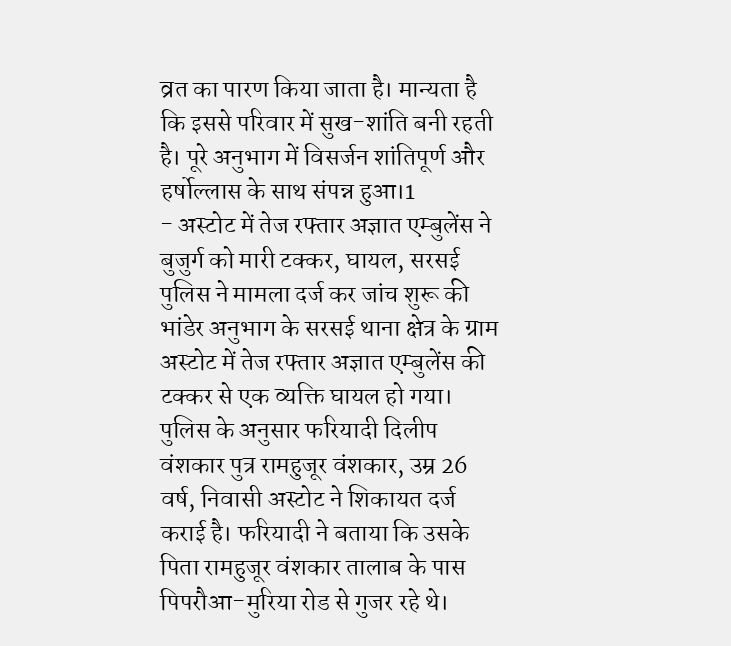व्रत का पारण किया जाता है। मान्यता है कि इससे परिवार में सुख-शांति बनी रहती है। पूरे अनुभाग में विसर्जन शांतिपूर्ण और हर्षोल्लास के साथ संपन्न हुआ।1
- अस्टोट में तेज रफ्तार अज्ञात एम्बुलेंस ने बुजुर्ग को मारी टक्कर, घायल, सरसई पुलिस ने मामला दर्ज कर जांच शुरू की भांडेर अनुभाग के सरसई थाना क्षेत्र के ग्राम अस्टोट में तेज रफ्तार अज्ञात एम्बुलेंस की टक्कर से एक व्यक्ति घायल हो गया। पुलिस के अनुसार फरियादी दिलीप वंशकार पुत्र रामहुजूर वंशकार, उम्र 26 वर्ष, निवासी अस्टोट ने शिकायत दर्ज कराई है। फरियादी ने बताया कि उसके पिता रामहुजूर वंशकार तालाब के पास पिपरौआ-मुरिया रोड से गुजर रहे थे।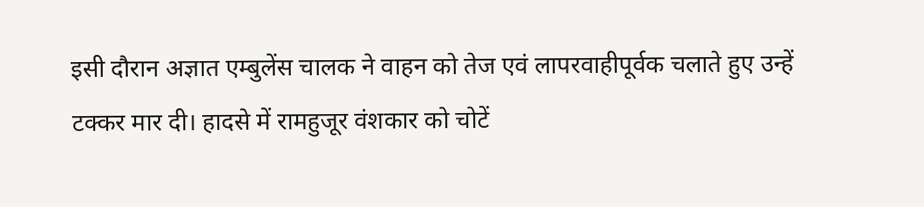इसी दौरान अज्ञात एम्बुलेंस चालक ने वाहन को तेज एवं लापरवाहीपूर्वक चलाते हुए उन्हें टक्कर मार दी। हादसे में रामहुजूर वंशकार को चोटें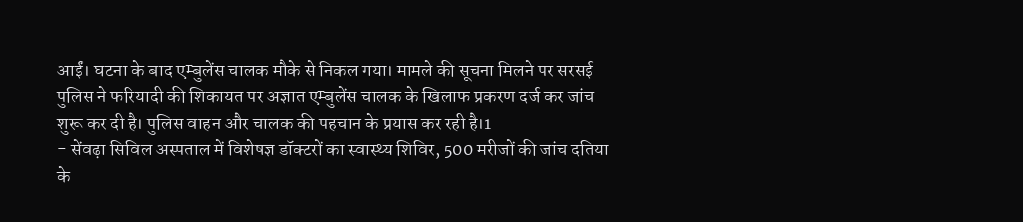आईं। घटना के बाद एम्बुलेंस चालक मौके से निकल गया। मामले की सूचना मिलने पर सरसई पुलिस ने फरियादी की शिकायत पर अज्ञात एम्बुलेंस चालक के खिलाफ प्रकरण दर्ज कर जांच शुरू कर दी है। पुलिस वाहन और चालक की पहचान के प्रयास कर रही है।1
- सेंवढ़ा सिविल अस्पताल में विशेषज्ञ डॉक्टरों का स्वास्थ्य शिविर, 500 मरीजों की जांच दतिया के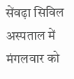सेंवढ़ा सिविल अस्पताल में मंगलवार को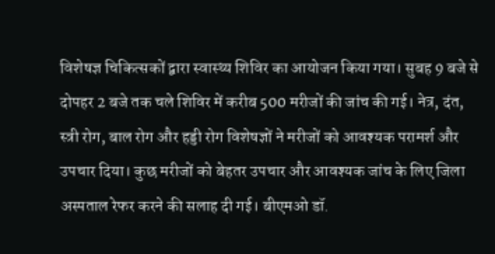विशेषज्ञ चिकित्सकों द्वारा स्वास्थ्य शिविर का आयोजन किया गया। सुबह 9 बजे से दोपहर 2 बजे तक चले शिविर में करीब 500 मरीजों की जांच की गई। नेत्र, दंत, स्त्री रोग, बाल रोग और हड्डी रोग विशेषज्ञों ने मरीजों को आवश्यक परामर्श और उपचार दिया। कुछ मरीजों को बेहतर उपचार और आवश्यक जांच के लिए जिला अस्पताल रेफर करने की सलाह दी गई। बीएमओ डॉ.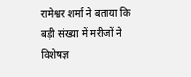रामेश्वर शर्मा ने बताया कि बड़ी संख्या में मरीजों ने विशेषज्ञ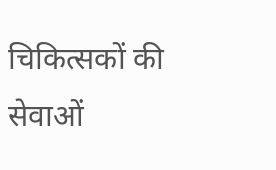चिकित्सकों की सेवाओं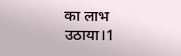का लाभ उठाया।1